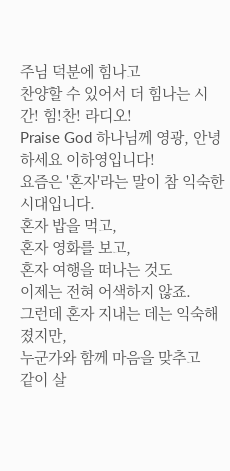주님 덕분에 힘나고
찬양할 수 있어서 더 힘나는 시간! 힘!찬! 라디오!
Praise God 하나님께 영광, 안녕하세요 이하영입니다!
요즘은 '혼자'라는 말이 참 익숙한 시대입니다.
혼자 밥을 먹고,
혼자 영화를 보고,
혼자 여행을 떠나는 것도
이제는 전혀 어색하지 않죠.
그런데 혼자 지내는 데는 익숙해졌지만,
누군가와 함께 마음을 맞추고
같이 살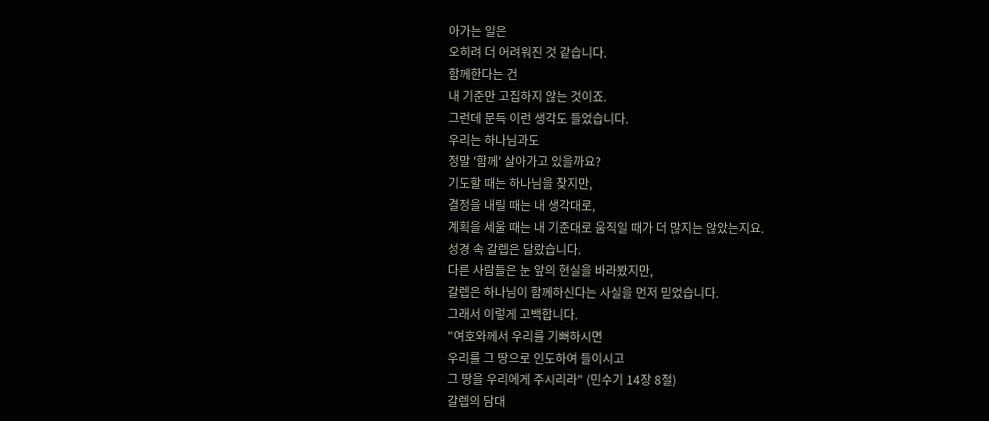아가는 일은
오히려 더 어려워진 것 같습니다.
함께한다는 건
내 기준만 고집하지 않는 것이죠.
그런데 문득 이런 생각도 들었습니다.
우리는 하나님과도
정말 '함께' 살아가고 있을까요?
기도할 때는 하나님을 찾지만,
결정을 내릴 때는 내 생각대로,
계획을 세울 때는 내 기준대로 움직일 때가 더 많지는 않았는지요.
성경 속 갈렙은 달랐습니다.
다른 사람들은 눈 앞의 현실을 바라봤지만,
갈렙은 하나님이 함께하신다는 사실을 먼저 믿었습니다.
그래서 이렇게 고백합니다.
"여호와께서 우리를 기뻐하시면
우리를 그 땅으로 인도하여 들이시고
그 땅을 우리에게 주시리라" (민수기 14장 8절)
갈렙의 담대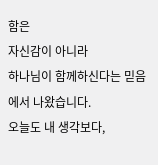함은
자신감이 아니라
하나님이 함께하신다는 믿음에서 나왔습니다.
오늘도 내 생각보다,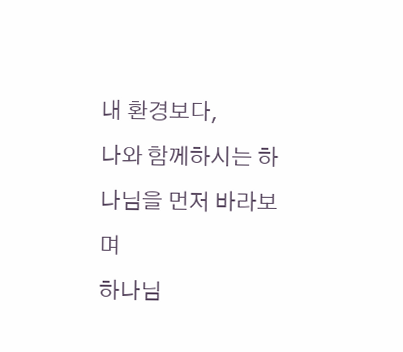내 환경보다,
나와 함께하시는 하나님을 먼저 바라보며
하나님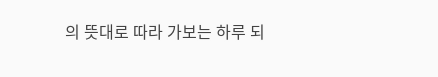의 뜻대로 따라 가보는 하루 되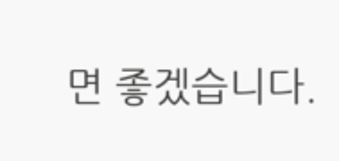면 좋겠습니다.